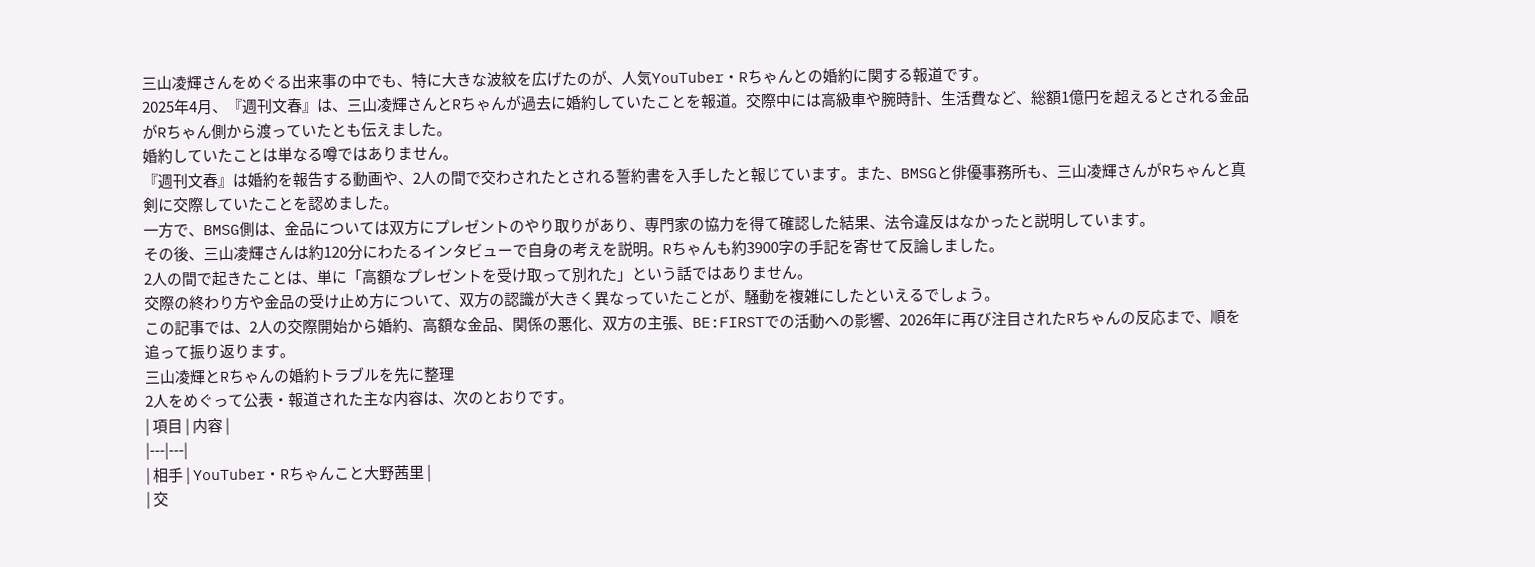三山凌輝さんをめぐる出来事の中でも、特に大きな波紋を広げたのが、人気YouTuber・Rちゃんとの婚約に関する報道です。
2025年4月、『週刊文春』は、三山凌輝さんとRちゃんが過去に婚約していたことを報道。交際中には高級車や腕時計、生活費など、総額1億円を超えるとされる金品がRちゃん側から渡っていたとも伝えました。
婚約していたことは単なる噂ではありません。
『週刊文春』は婚約を報告する動画や、2人の間で交わされたとされる誓約書を入手したと報じています。また、BMSGと俳優事務所も、三山凌輝さんがRちゃんと真剣に交際していたことを認めました。
一方で、BMSG側は、金品については双方にプレゼントのやり取りがあり、専門家の協力を得て確認した結果、法令違反はなかったと説明しています。
その後、三山凌輝さんは約120分にわたるインタビューで自身の考えを説明。Rちゃんも約3900字の手記を寄せて反論しました。
2人の間で起きたことは、単に「高額なプレゼントを受け取って別れた」という話ではありません。
交際の終わり方や金品の受け止め方について、双方の認識が大きく異なっていたことが、騒動を複雑にしたといえるでしょう。
この記事では、2人の交際開始から婚約、高額な金品、関係の悪化、双方の主張、BE:FIRSTでの活動への影響、2026年に再び注目されたRちゃんの反応まで、順を追って振り返ります。
三山凌輝とRちゃんの婚約トラブルを先に整理
2人をめぐって公表・報道された主な内容は、次のとおりです。
| 項目 | 内容 |
|---|---|
| 相手 | YouTuber・Rちゃんこと大野茜里 |
| 交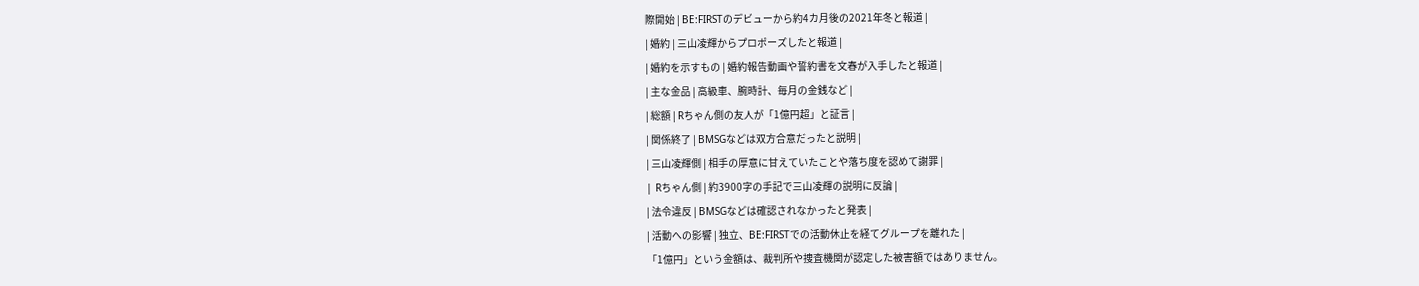際開始 | BE:FIRSTのデビューから約4カ月後の2021年冬と報道 |
| 婚約 | 三山凌輝からプロポーズしたと報道 |
| 婚約を示すもの | 婚約報告動画や誓約書を文春が入手したと報道 |
| 主な金品 | 高級車、腕時計、毎月の金銭など |
| 総額 | Rちゃん側の友人が「1億円超」と証言 |
| 関係終了 | BMSGなどは双方合意だったと説明 |
| 三山凌輝側 | 相手の厚意に甘えていたことや落ち度を認めて謝罪 |
| Rちゃん側 | 約3900字の手記で三山凌輝の説明に反論 |
| 法令違反 | BMSGなどは確認されなかったと発表 |
| 活動への影響 | 独立、BE:FIRSTでの活動休止を経てグループを離れた |
「1億円」という金額は、裁判所や捜査機関が認定した被害額ではありません。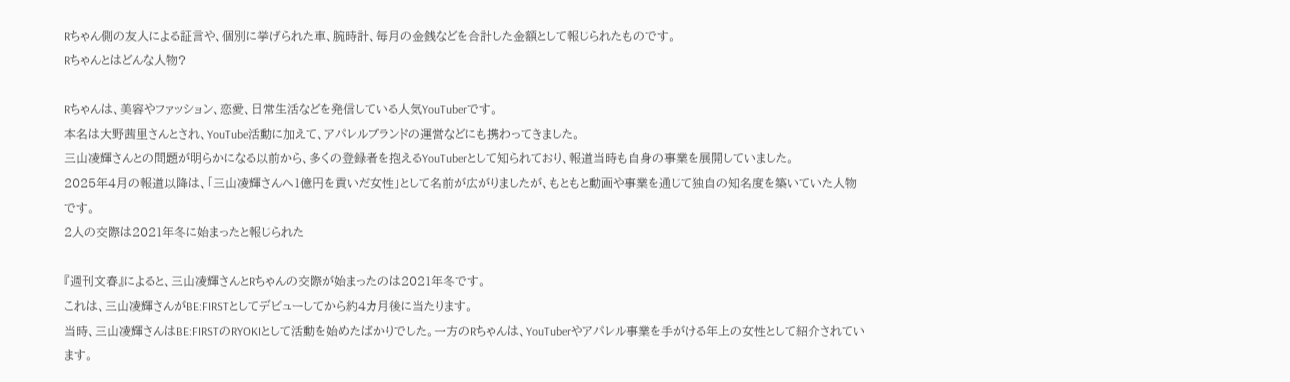Rちゃん側の友人による証言や、個別に挙げられた車、腕時計、毎月の金銭などを合計した金額として報じられたものです。
Rちゃんとはどんな人物?

Rちゃんは、美容やファッション、恋愛、日常生活などを発信している人気YouTuberです。
本名は大野茜里さんとされ、YouTube活動に加えて、アパレルブランドの運営などにも携わってきました。
三山凌輝さんとの問題が明らかになる以前から、多くの登録者を抱えるYouTuberとして知られており、報道当時も自身の事業を展開していました。
2025年4月の報道以降は、「三山凌輝さんへ1億円を貢いだ女性」として名前が広がりましたが、もともと動画や事業を通じて独自の知名度を築いていた人物です。
2人の交際は2021年冬に始まったと報じられた

『週刊文春』によると、三山凌輝さんとRちゃんの交際が始まったのは2021年冬です。
これは、三山凌輝さんがBE:FIRSTとしてデビューしてから約4カ月後に当たります。
当時、三山凌輝さんはBE:FIRSTのRYOKIとして活動を始めたばかりでした。一方のRちゃんは、YouTuberやアパレル事業を手がける年上の女性として紹介されています。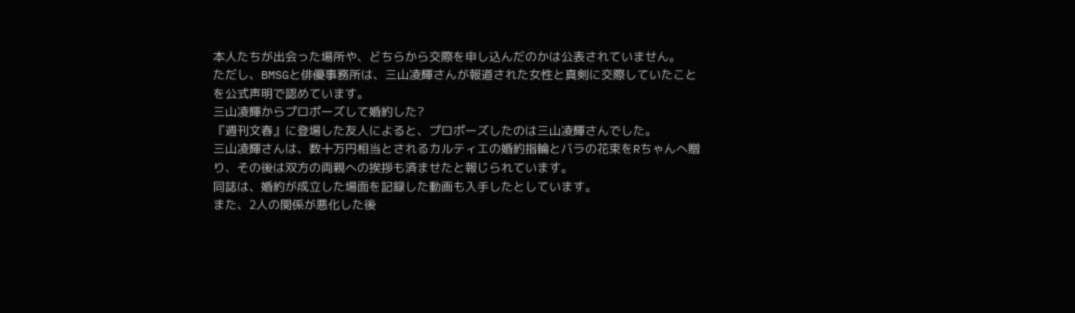本人たちが出会った場所や、どちらから交際を申し込んだのかは公表されていません。
ただし、BMSGと俳優事務所は、三山凌輝さんが報道された女性と真剣に交際していたことを公式声明で認めています。
三山凌輝からプロポーズして婚約した?
『週刊文春』に登場した友人によると、プロポーズしたのは三山凌輝さんでした。
三山凌輝さんは、数十万円相当とされるカルティエの婚約指輪とバラの花束をRちゃんへ贈り、その後は双方の両親への挨拶も済ませたと報じられています。
同誌は、婚約が成立した場面を記録した動画も入手したとしています。
また、2人の関係が悪化した後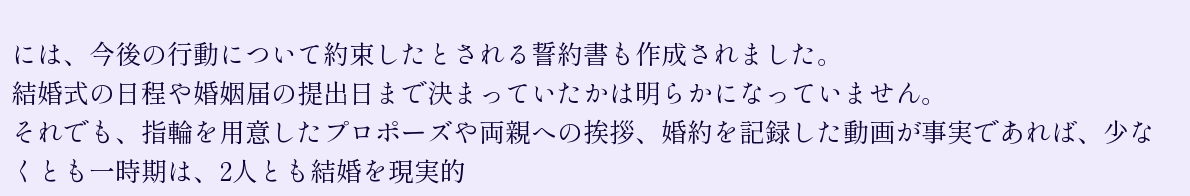には、今後の行動について約束したとされる誓約書も作成されました。
結婚式の日程や婚姻届の提出日まで決まっていたかは明らかになっていません。
それでも、指輪を用意したプロポーズや両親への挨拶、婚約を記録した動画が事実であれば、少なくとも一時期は、2人とも結婚を現実的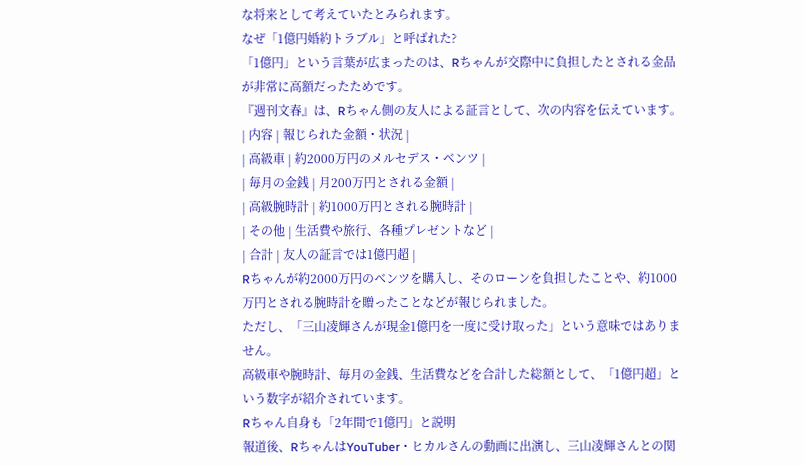な将来として考えていたとみられます。
なぜ「1億円婚約トラブル」と呼ばれた?
「1億円」という言葉が広まったのは、Rちゃんが交際中に負担したとされる金品が非常に高額だったためです。
『週刊文春』は、Rちゃん側の友人による証言として、次の内容を伝えています。
| 内容 | 報じられた金額・状況 |
| 高級車 | 約2000万円のメルセデス・ベンツ |
| 毎月の金銭 | 月200万円とされる金額 |
| 高級腕時計 | 約1000万円とされる腕時計 |
| その他 | 生活費や旅行、各種プレゼントなど |
| 合計 | 友人の証言では1億円超 |
Rちゃんが約2000万円のベンツを購入し、そのローンを負担したことや、約1000万円とされる腕時計を贈ったことなどが報じられました。
ただし、「三山凌輝さんが現金1億円を一度に受け取った」という意味ではありません。
高級車や腕時計、毎月の金銭、生活費などを合計した総額として、「1億円超」という数字が紹介されています。
Rちゃん自身も「2年間で1億円」と説明
報道後、RちゃんはYouTuber・ヒカルさんの動画に出演し、三山凌輝さんとの関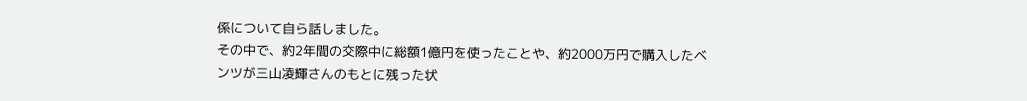係について自ら話しました。
その中で、約2年間の交際中に総額1億円を使ったことや、約2000万円で購入したベンツが三山凌輝さんのもとに残った状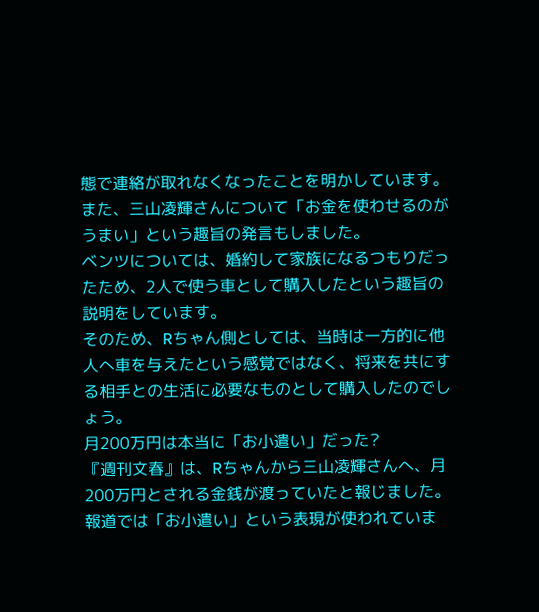態で連絡が取れなくなったことを明かしています。
また、三山凌輝さんについて「お金を使わせるのがうまい」という趣旨の発言もしました。
ベンツについては、婚約して家族になるつもりだったため、2人で使う車として購入したという趣旨の説明をしています。
そのため、Rちゃん側としては、当時は一方的に他人へ車を与えたという感覚ではなく、将来を共にする相手との生活に必要なものとして購入したのでしょう。
月200万円は本当に「お小遣い」だった?
『週刊文春』は、Rちゃんから三山凌輝さんへ、月200万円とされる金銭が渡っていたと報じました。
報道では「お小遣い」という表現が使われていま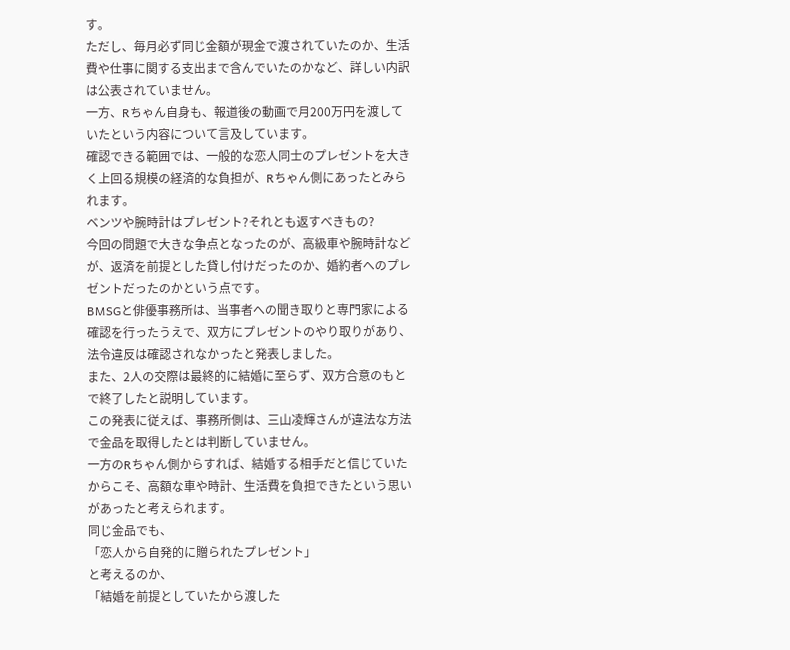す。
ただし、毎月必ず同じ金額が現金で渡されていたのか、生活費や仕事に関する支出まで含んでいたのかなど、詳しい内訳は公表されていません。
一方、Rちゃん自身も、報道後の動画で月200万円を渡していたという内容について言及しています。
確認できる範囲では、一般的な恋人同士のプレゼントを大きく上回る規模の経済的な負担が、Rちゃん側にあったとみられます。
ベンツや腕時計はプレゼント?それとも返すべきもの?
今回の問題で大きな争点となったのが、高級車や腕時計などが、返済を前提とした貸し付けだったのか、婚約者へのプレゼントだったのかという点です。
BMSGと俳優事務所は、当事者への聞き取りと専門家による確認を行ったうえで、双方にプレゼントのやり取りがあり、法令違反は確認されなかったと発表しました。
また、2人の交際は最終的に結婚に至らず、双方合意のもとで終了したと説明しています。
この発表に従えば、事務所側は、三山凌輝さんが違法な方法で金品を取得したとは判断していません。
一方のRちゃん側からすれば、結婚する相手だと信じていたからこそ、高額な車や時計、生活費を負担できたという思いがあったと考えられます。
同じ金品でも、
「恋人から自発的に贈られたプレゼント」
と考えるのか、
「結婚を前提としていたから渡した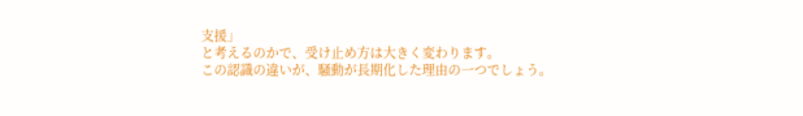支援」
と考えるのかで、受け止め方は大きく変わります。
この認識の違いが、騒動が長期化した理由の一つでしょう。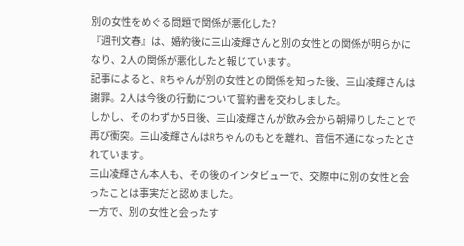別の女性をめぐる問題で関係が悪化した?
『週刊文春』は、婚約後に三山凌輝さんと別の女性との関係が明らかになり、2人の関係が悪化したと報じています。
記事によると、Rちゃんが別の女性との関係を知った後、三山凌輝さんは謝罪。2人は今後の行動について誓約書を交わしました。
しかし、そのわずか5日後、三山凌輝さんが飲み会から朝帰りしたことで再び衝突。三山凌輝さんはRちゃんのもとを離れ、音信不通になったとされています。
三山凌輝さん本人も、その後のインタビューで、交際中に別の女性と会ったことは事実だと認めました。
一方で、別の女性と会ったす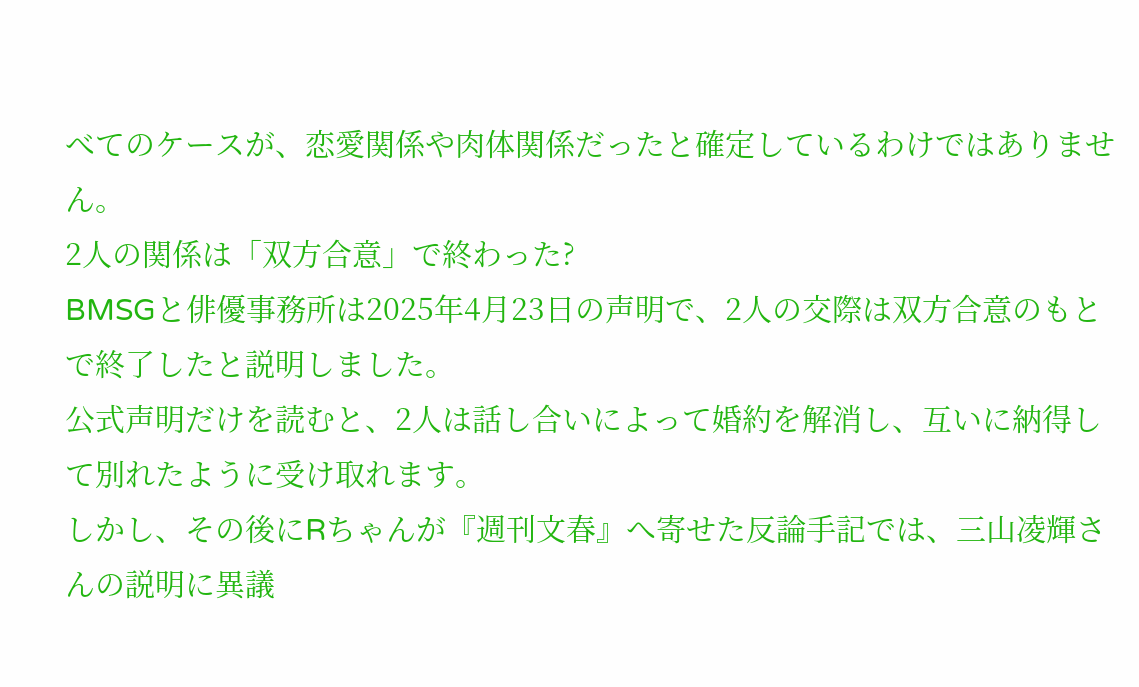べてのケースが、恋愛関係や肉体関係だったと確定しているわけではありません。
2人の関係は「双方合意」で終わった?
BMSGと俳優事務所は2025年4月23日の声明で、2人の交際は双方合意のもとで終了したと説明しました。
公式声明だけを読むと、2人は話し合いによって婚約を解消し、互いに納得して別れたように受け取れます。
しかし、その後にRちゃんが『週刊文春』へ寄せた反論手記では、三山凌輝さんの説明に異議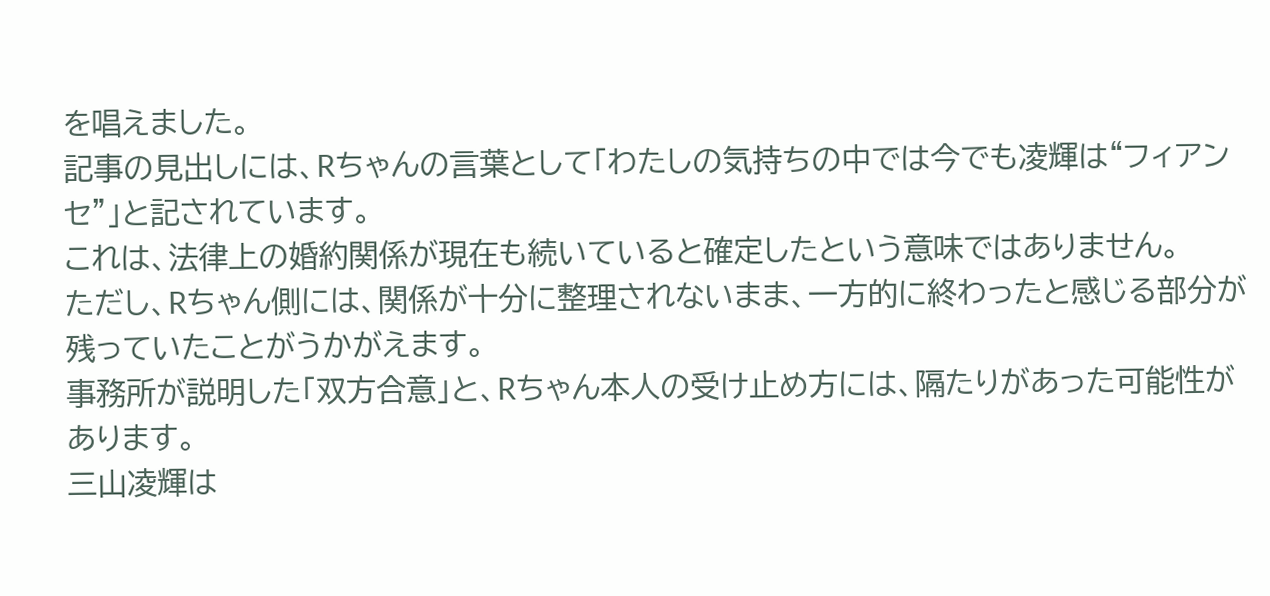を唱えました。
記事の見出しには、Rちゃんの言葉として「わたしの気持ちの中では今でも凌輝は“フィアンセ”」と記されています。
これは、法律上の婚約関係が現在も続いていると確定したという意味ではありません。
ただし、Rちゃん側には、関係が十分に整理されないまま、一方的に終わったと感じる部分が残っていたことがうかがえます。
事務所が説明した「双方合意」と、Rちゃん本人の受け止め方には、隔たりがあった可能性があります。
三山凌輝は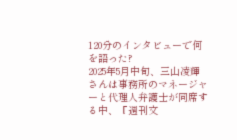120分のインタビューで何を語った?
2025年5月中旬、三山凌輝さんは事務所のマネージャーと代理人弁護士が同席する中、『週刊文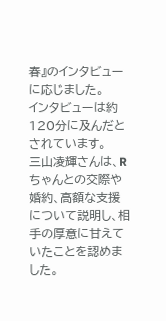春』のインタビューに応じました。
インタビューは約120分に及んだとされています。
三山凌輝さんは、Rちゃんとの交際や婚約、高額な支援について説明し、相手の厚意に甘えていたことを認めました。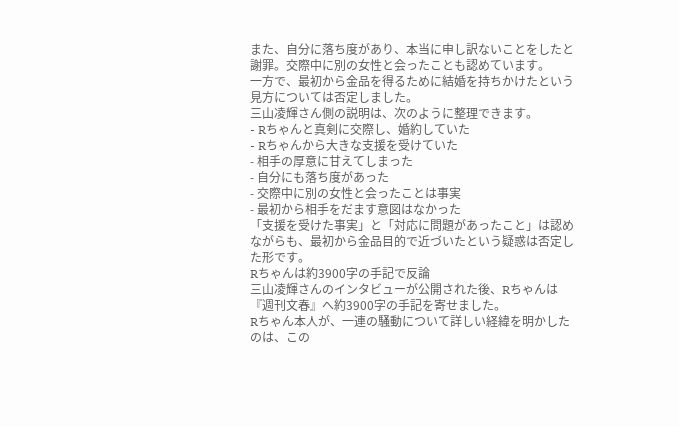また、自分に落ち度があり、本当に申し訳ないことをしたと謝罪。交際中に別の女性と会ったことも認めています。
一方で、最初から金品を得るために結婚を持ちかけたという見方については否定しました。
三山凌輝さん側の説明は、次のように整理できます。
- Rちゃんと真剣に交際し、婚約していた
- Rちゃんから大きな支援を受けていた
- 相手の厚意に甘えてしまった
- 自分にも落ち度があった
- 交際中に別の女性と会ったことは事実
- 最初から相手をだます意図はなかった
「支援を受けた事実」と「対応に問題があったこと」は認めながらも、最初から金品目的で近づいたという疑惑は否定した形です。
Rちゃんは約3900字の手記で反論
三山凌輝さんのインタビューが公開された後、Rちゃんは『週刊文春』へ約3900字の手記を寄せました。
Rちゃん本人が、一連の騒動について詳しい経緯を明かしたのは、この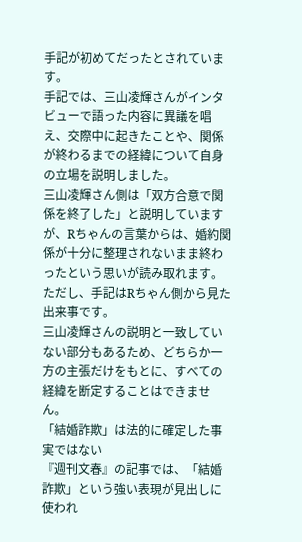手記が初めてだったとされています。
手記では、三山凌輝さんがインタビューで語った内容に異議を唱え、交際中に起きたことや、関係が終わるまでの経緯について自身の立場を説明しました。
三山凌輝さん側は「双方合意で関係を終了した」と説明していますが、Rちゃんの言葉からは、婚約関係が十分に整理されないまま終わったという思いが読み取れます。
ただし、手記はRちゃん側から見た出来事です。
三山凌輝さんの説明と一致していない部分もあるため、どちらか一方の主張だけをもとに、すべての経緯を断定することはできません。
「結婚詐欺」は法的に確定した事実ではない
『週刊文春』の記事では、「結婚詐欺」という強い表現が見出しに使われ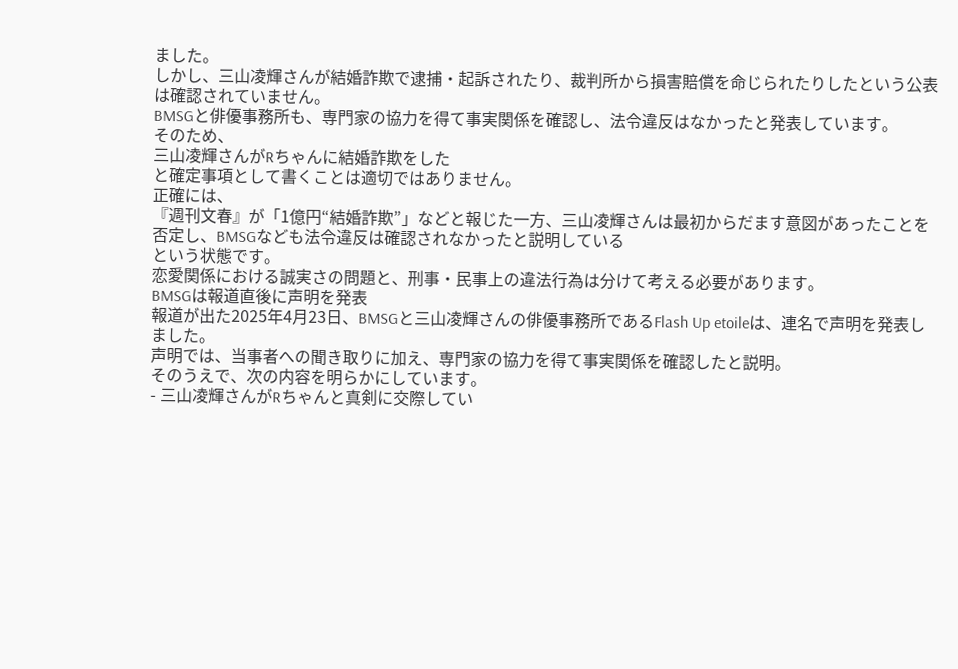ました。
しかし、三山凌輝さんが結婚詐欺で逮捕・起訴されたり、裁判所から損害賠償を命じられたりしたという公表は確認されていません。
BMSGと俳優事務所も、専門家の協力を得て事実関係を確認し、法令違反はなかったと発表しています。
そのため、
三山凌輝さんがRちゃんに結婚詐欺をした
と確定事項として書くことは適切ではありません。
正確には、
『週刊文春』が「1億円“結婚詐欺”」などと報じた一方、三山凌輝さんは最初からだます意図があったことを否定し、BMSGなども法令違反は確認されなかったと説明している
という状態です。
恋愛関係における誠実さの問題と、刑事・民事上の違法行為は分けて考える必要があります。
BMSGは報道直後に声明を発表
報道が出た2025年4月23日、BMSGと三山凌輝さんの俳優事務所であるFlash Up etoileは、連名で声明を発表しました。
声明では、当事者への聞き取りに加え、専門家の協力を得て事実関係を確認したと説明。
そのうえで、次の内容を明らかにしています。
- 三山凌輝さんがRちゃんと真剣に交際してい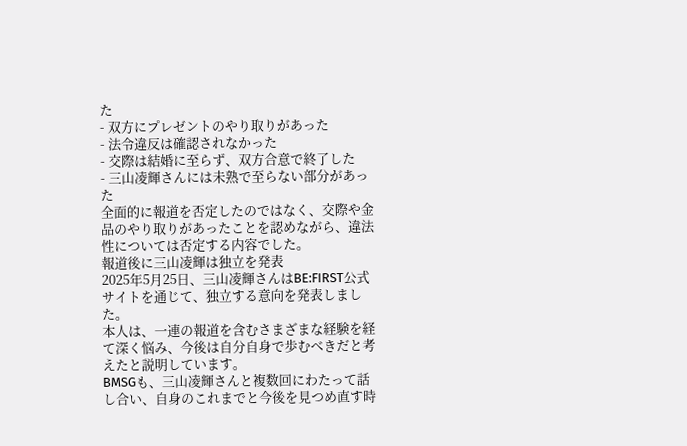た
- 双方にプレゼントのやり取りがあった
- 法令違反は確認されなかった
- 交際は結婚に至らず、双方合意で終了した
- 三山凌輝さんには未熟で至らない部分があった
全面的に報道を否定したのではなく、交際や金品のやり取りがあったことを認めながら、違法性については否定する内容でした。
報道後に三山凌輝は独立を発表
2025年5月25日、三山凌輝さんはBE:FIRST公式サイトを通じて、独立する意向を発表しました。
本人は、一連の報道を含むさまざまな経験を経て深く悩み、今後は自分自身で歩むべきだと考えたと説明しています。
BMSGも、三山凌輝さんと複数回にわたって話し合い、自身のこれまでと今後を見つめ直す時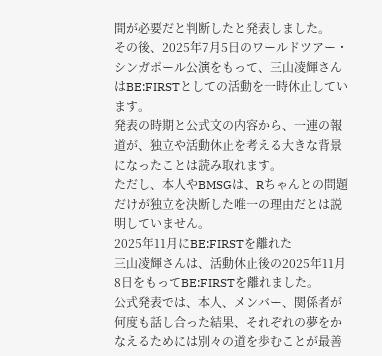間が必要だと判断したと発表しました。
その後、2025年7月5日のワールドツアー・シンガポール公演をもって、三山凌輝さんはBE:FIRSTとしての活動を一時休止しています。
発表の時期と公式文の内容から、一連の報道が、独立や活動休止を考える大きな背景になったことは読み取れます。
ただし、本人やBMSGは、Rちゃんとの問題だけが独立を決断した唯一の理由だとは説明していません。
2025年11月にBE:FIRSTを離れた
三山凌輝さんは、活動休止後の2025年11月8日をもってBE:FIRSTを離れました。
公式発表では、本人、メンバー、関係者が何度も話し合った結果、それぞれの夢をかなえるためには別々の道を歩むことが最善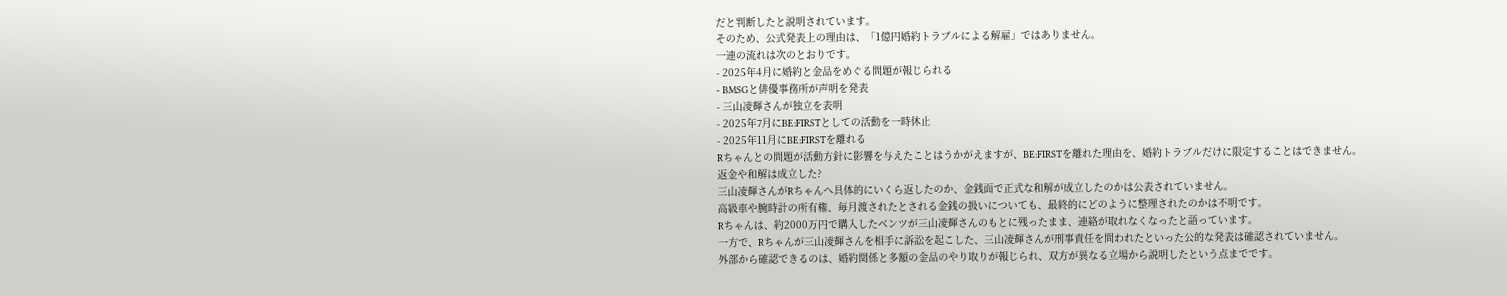だと判断したと説明されています。
そのため、公式発表上の理由は、「1億円婚約トラブルによる解雇」ではありません。
一連の流れは次のとおりです。
- 2025年4月に婚約と金品をめぐる問題が報じられる
- BMSGと俳優事務所が声明を発表
- 三山凌輝さんが独立を表明
- 2025年7月にBE:FIRSTとしての活動を一時休止
- 2025年11月にBE:FIRSTを離れる
Rちゃんとの問題が活動方針に影響を与えたことはうかがえますが、BE:FIRSTを離れた理由を、婚約トラブルだけに限定することはできません。
返金や和解は成立した?
三山凌輝さんがRちゃんへ具体的にいくら返したのか、金銭面で正式な和解が成立したのかは公表されていません。
高級車や腕時計の所有権、毎月渡されたとされる金銭の扱いについても、最終的にどのように整理されたのかは不明です。
Rちゃんは、約2000万円で購入したベンツが三山凌輝さんのもとに残ったまま、連絡が取れなくなったと語っています。
一方で、Rちゃんが三山凌輝さんを相手に訴訟を起こした、三山凌輝さんが刑事責任を問われたといった公的な発表は確認されていません。
外部から確認できるのは、婚約関係と多額の金品のやり取りが報じられ、双方が異なる立場から説明したという点までです。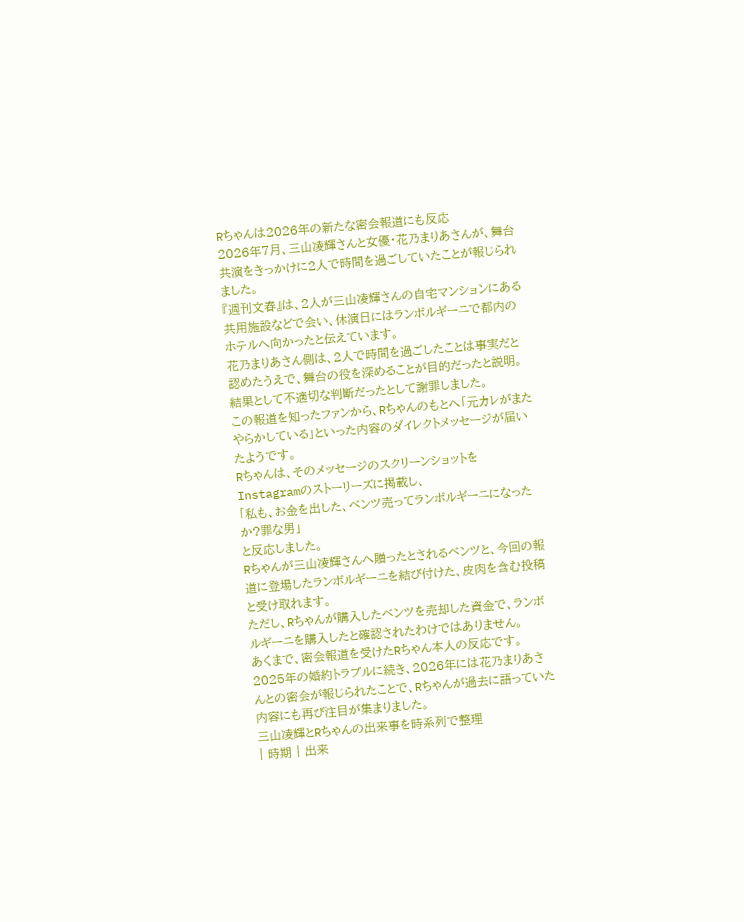Rちゃんは2026年の新たな密会報道にも反応
2026年7月、三山凌輝さんと女優・花乃まりあさんが、舞台共演をきっかけに2人で時間を過ごしていたことが報じられました。
『週刊文春』は、2人が三山凌輝さんの自宅マンションにある共用施設などで会い、休演日にはランボルギーニで都内のホテルへ向かったと伝えています。
花乃まりあさん側は、2人で時間を過ごしたことは事実だと認めたうえで、舞台の役を深めることが目的だったと説明。結果として不適切な判断だったとして謝罪しました。
この報道を知ったファンから、Rちゃんのもとへ「元カレがまたやらかしている」といった内容のダイレクトメッセージが届いたようです。
Rちゃんは、そのメッセージのスクリーンショットをInstagramのストーリーズに掲載し、
「私も、お金を出した、ベンツ売ってランボルギーニになったか?罪な男」
と反応しました。
Rちゃんが三山凌輝さんへ贈ったとされるベンツと、今回の報道に登場したランボルギーニを結び付けた、皮肉を含む投稿と受け取れます。
ただし、Rちゃんが購入したベンツを売却した資金で、ランボルギーニを購入したと確認されたわけではありません。
あくまで、密会報道を受けたRちゃん本人の反応です。
2025年の婚約トラブルに続き、2026年には花乃まりあさんとの密会が報じられたことで、Rちゃんが過去に語っていた内容にも再び注目が集まりました。
三山凌輝とRちゃんの出来事を時系列で整理
| 時期 | 出来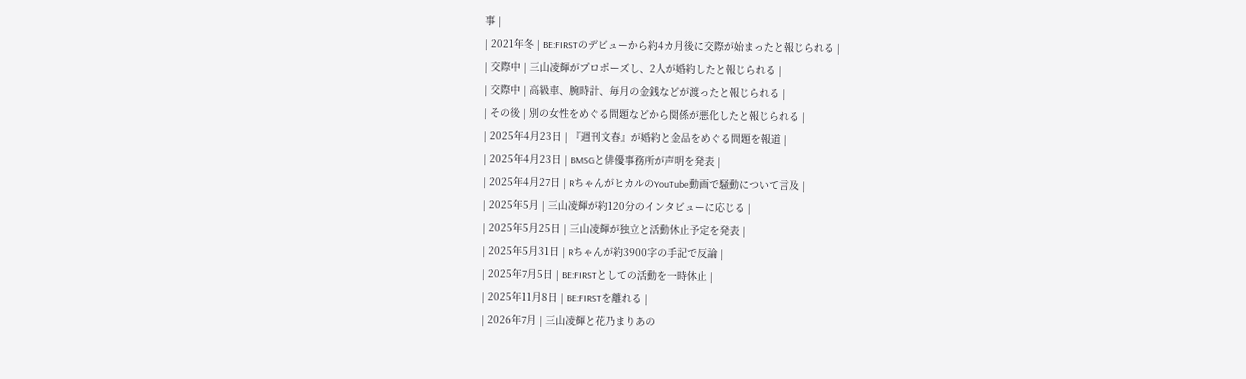事 |
| 2021年冬 | BE:FIRSTのデビューから約4カ月後に交際が始まったと報じられる |
| 交際中 | 三山凌輝がプロポーズし、2人が婚約したと報じられる |
| 交際中 | 高級車、腕時計、毎月の金銭などが渡ったと報じられる |
| その後 | 別の女性をめぐる問題などから関係が悪化したと報じられる |
| 2025年4月23日 | 『週刊文春』が婚約と金品をめぐる問題を報道 |
| 2025年4月23日 | BMSGと俳優事務所が声明を発表 |
| 2025年4月27日 | RちゃんがヒカルのYouTube動画で騒動について言及 |
| 2025年5月 | 三山凌輝が約120分のインタビューに応じる |
| 2025年5月25日 | 三山凌輝が独立と活動休止予定を発表 |
| 2025年5月31日 | Rちゃんが約3900字の手記で反論 |
| 2025年7月5日 | BE:FIRSTとしての活動を一時休止 |
| 2025年11月8日 | BE:FIRSTを離れる |
| 2026年7月 | 三山凌輝と花乃まりあの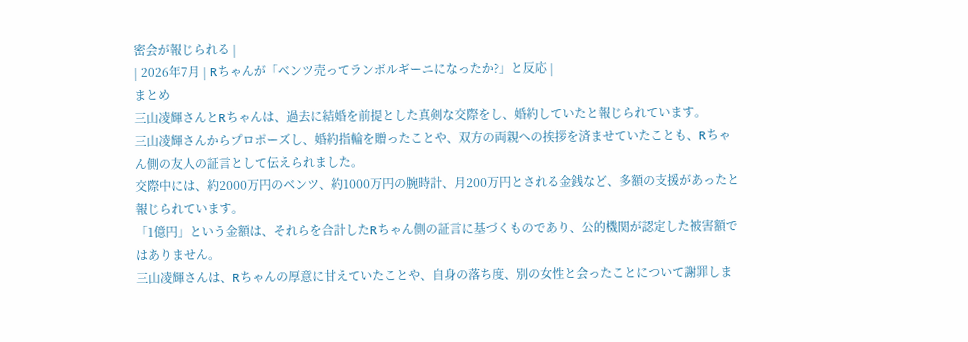密会が報じられる |
| 2026年7月 | Rちゃんが「ベンツ売ってランボルギーニになったか?」と反応 |
まとめ
三山凌輝さんとRちゃんは、過去に結婚を前提とした真剣な交際をし、婚約していたと報じられています。
三山凌輝さんからプロポーズし、婚約指輪を贈ったことや、双方の両親への挨拶を済ませていたことも、Rちゃん側の友人の証言として伝えられました。
交際中には、約2000万円のベンツ、約1000万円の腕時計、月200万円とされる金銭など、多額の支援があったと報じられています。
「1億円」という金額は、それらを合計したRちゃん側の証言に基づくものであり、公的機関が認定した被害額ではありません。
三山凌輝さんは、Rちゃんの厚意に甘えていたことや、自身の落ち度、別の女性と会ったことについて謝罪しま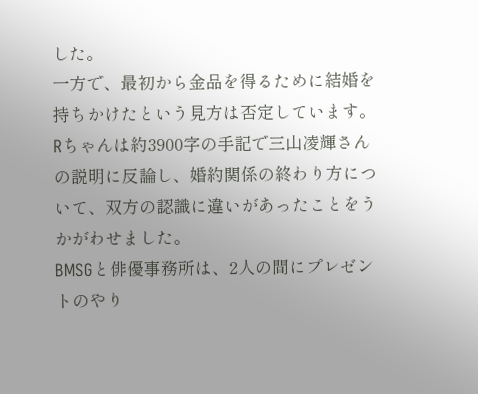した。
一方で、最初から金品を得るために結婚を持ちかけたという見方は否定しています。
Rちゃんは約3900字の手記で三山凌輝さんの説明に反論し、婚約関係の終わり方について、双方の認識に違いがあったことをうかがわせました。
BMSGと俳優事務所は、2人の間にプレゼントのやり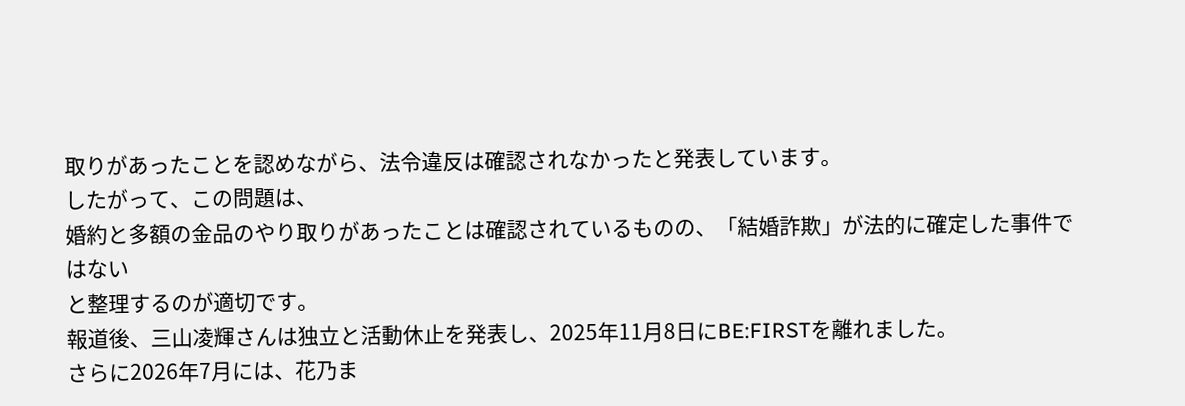取りがあったことを認めながら、法令違反は確認されなかったと発表しています。
したがって、この問題は、
婚約と多額の金品のやり取りがあったことは確認されているものの、「結婚詐欺」が法的に確定した事件ではない
と整理するのが適切です。
報道後、三山凌輝さんは独立と活動休止を発表し、2025年11月8日にBE:FIRSTを離れました。
さらに2026年7月には、花乃ま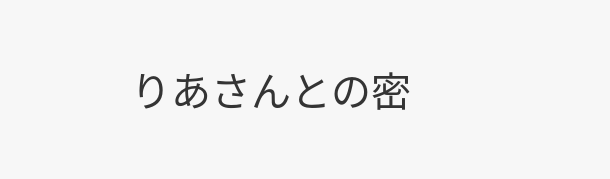りあさんとの密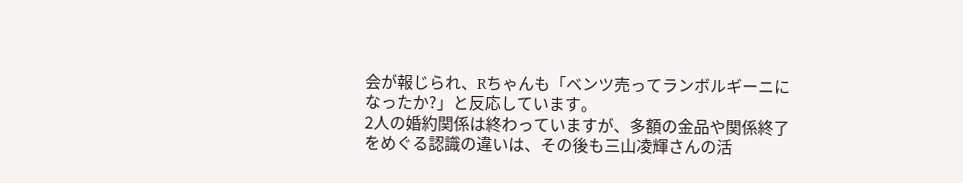会が報じられ、Rちゃんも「ベンツ売ってランボルギーニになったか?」と反応しています。
2人の婚約関係は終わっていますが、多額の金品や関係終了をめぐる認識の違いは、その後も三山凌輝さんの活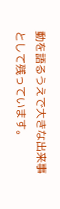動を語るうえで大きな出来事として残っています。